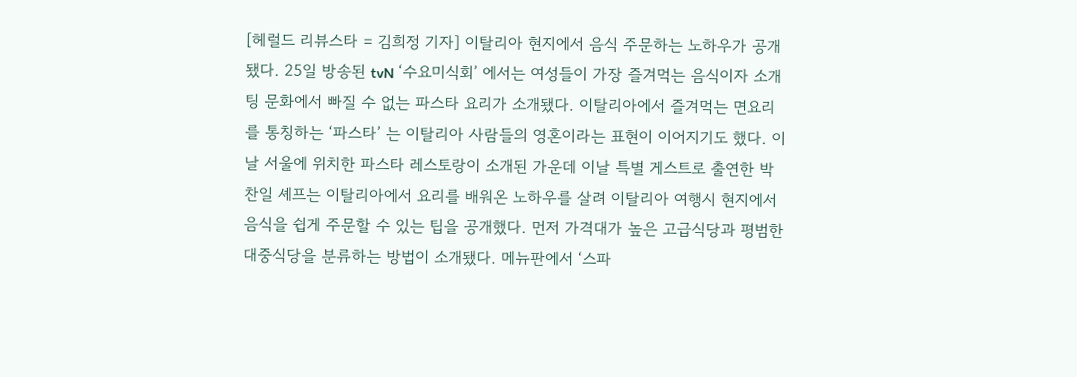[헤럴드 리뷰스타 = 김희정 기자] 이탈리아 현지에서 음식 주문하는 노하우가 공개됐다. 25일 방송된 tvN ‘수요미식회’ 에서는 여성들이 가장 즐겨먹는 음식이자 소개팅 문화에서 빠질 수 없는 파스타 요리가 소개됐다. 이탈리아에서 즐겨먹는 면요리를 통칭하는 ‘파스타’ 는 이탈리아 사람들의 영혼이라는 표현이 이어지기도 했다. 이날 서울에 위치한 파스타 레스토랑이 소개된 가운데 이날 특별 게스트로 출연한 박찬일 셰프는 이탈리아에서 요리를 배워온 노하우를 살려 이탈리아 여행시 현지에서 음식을 쉽게 주문할 수 있는 팁을 공개했다. 먼저 가격대가 높은 고급식당과 평범한 대중식당을 분류하는 방법이 소개됐다. 메뉴판에서 ‘스파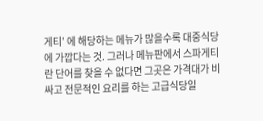게티’ 에 해당하는 메뉴가 많을수록 대중식당에 가깝다는 것. 그러나 메뉴판에서 스파게티란 단어를 찾을 수 없다면 그곳은 가격대가 비싸고 전문적인 요리를 하는 고급식당일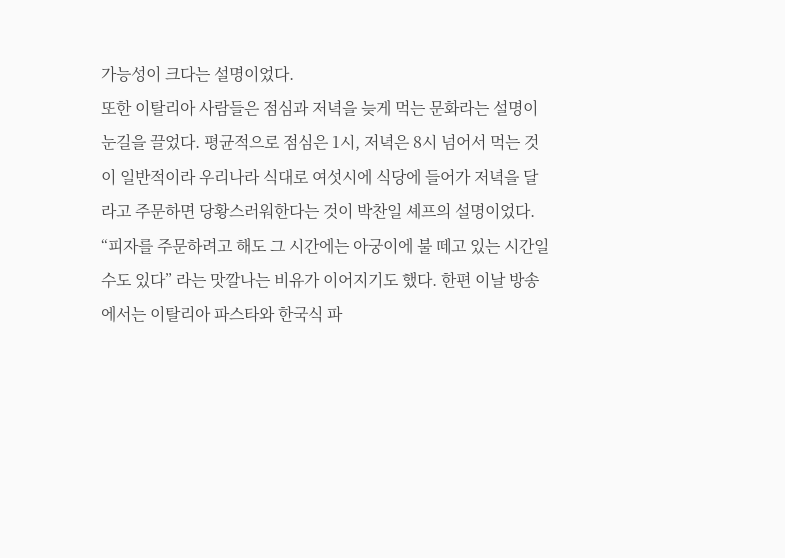가능성이 크다는 설명이었다.
또한 이탈리아 사람들은 점심과 저녁을 늦게 먹는 문화라는 설명이 눈길을 끌었다. 평균적으로 점심은 1시, 저녁은 8시 넘어서 먹는 것이 일반적이라 우리나라 식대로 여섯시에 식당에 들어가 저녁을 달라고 주문하면 당황스러워한다는 것이 박찬일 셰프의 설명이었다. “피자를 주문하려고 해도 그 시간에는 아궁이에 불 떼고 있는 시간일 수도 있다” 라는 맛깔나는 비유가 이어지기도 했다. 한편 이날 방송에서는 이탈리아 파스타와 한국식 파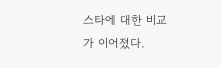스타에 대한 비교가 이어졌다.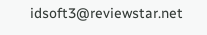idsoft3@reviewstar.net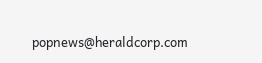popnews@heraldcorp.com